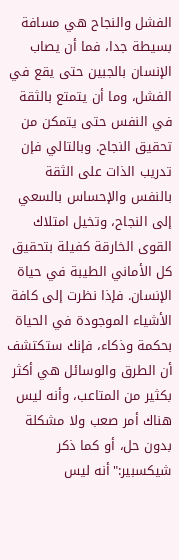الفشل والنجاح هي مسافة بسيطة جدا، فما أن يصاب الإنسان بالجبين حتى يقع في الفشل، وما أن يتمتع بالثقة في النفس حتى يتمكن من تحقيق النجاح. وبالتالي فإن تدريب الذات على الثقة بالنفس والإحساس بالسعي إلى النجاح، وتخيل امتلاك القوى الخارقة كفيلة بتحقيق كل الأماني الطيبة في حياة الإنسان. فإذا نظرت إلى كافة الأشياء الموجودة في الحياة بحكمة وذكاء، فإنك ستكتشف أن الطرق والوسائل هي أكثر بكثير من المتاعب، وأنه ليس هناك أمر صعب ولا مشكلة بدون حل، أو كما ذكر شيكسبير:"أنه ليس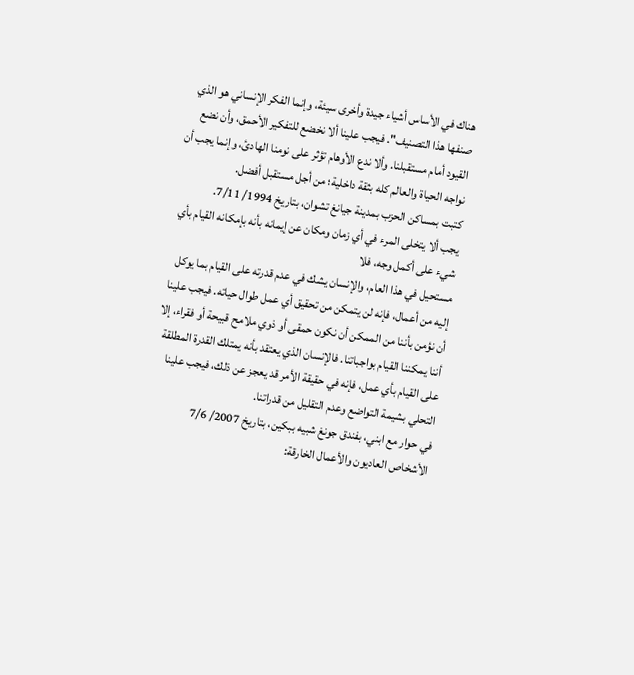هناك في الأساس أشياء جيدة وأخرى سيئة، وإنما الفكر الإنساني هو الذي صنفها هذا التصنيف". فيجب علينا ألا نخضع للتفكير الأحمق، وأن نضع القيود أمام مستقبلنا. وألا ندع الأوهام تؤثر على نومنا الهادئ، وإنما يجب أن نواجه الحياة والعالم كله بثقة داخلية؛ من أجل مستقبل أفضل.
كتبت بمساكن الحزب بمدينة جيانغ تشوان، بتاريخ 1994/ 7/11.
يجب ألا يتخلى المرء في أي زمان ومكان عن إيمانه بأنه بإمكانه القيام بأي شيء على أكمل وجه، فلا
مستحيل في هذا العام، والإنسان يشك في عدم قدرته على القيام بما يوكل إليه من أعمال، فإنه لن يتمكن من تحقيق أي عمل طوال حياته. فيجب علينا أن نؤمن بأننا من الممكن أن نكون حمقى أو ذوي ملامح قبيحة أو فقراء، إلا أننا يمكننا القيام بواجباتنا. فالإنسان الذي يعتقد بأنه يمتلك القدرة المطلقة على القيام بأي عمل، فإنه في حقيقة الأمر قد يعجز عن ذلك، فيجب علينا التحلي بشيمة التواضع وعدم التقليل من قدراتنا.
في حوار مع ابني، بفندق جونغ شبيه ببكين، بتاريخ 2007/ 7/6
الأشخاص العاديون والأعمال الخارقة: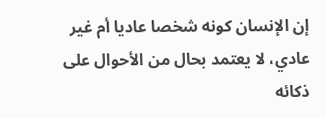إن الإنسان كونه شخصا عاديا أم غير عادي، لا يعتمد بحال من الأحوال على ذكائه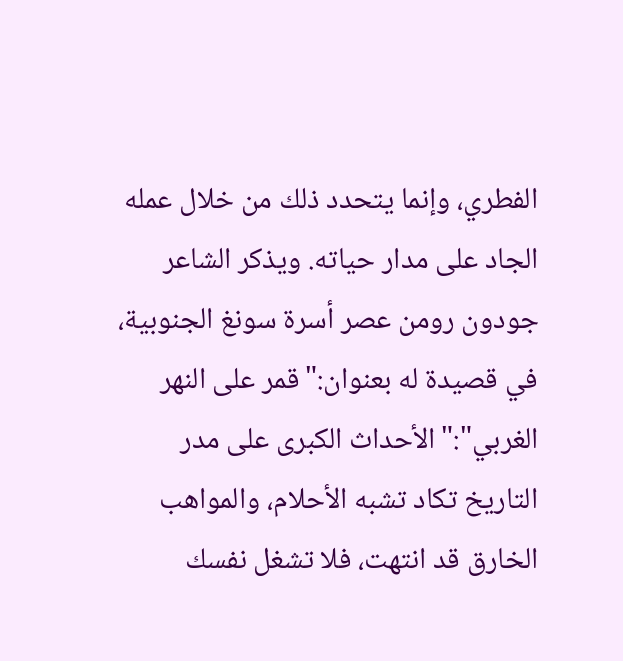الفطري، وإنما يتحدد ذلك من خلال عمله الجاد على مدار حياته. ويذكر الشاعر جودون رومن عصر أسرة سونغ الجنوبية، في قصيدة له بعنوان:"قمر على النهر الغربي":"الأحداث الكبرى على مدر التاريخ تكاد تشبه الأحلام، والمواهب الخارق قد انتهت، فلا تشغل نفسك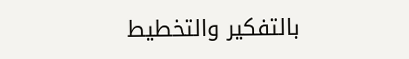بالتفكير والتخطيط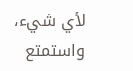لأي شيء، واستمتع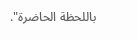باللحظة الحاضرة".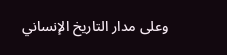وعلى مدار التاريخ الإنساني